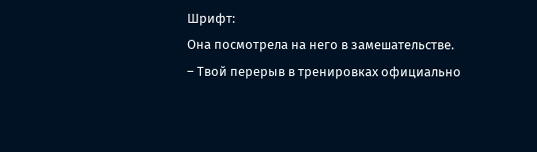Шрифт:
Она посмотрела на него в замешательстве.
– Твой перерыв в тренировках официально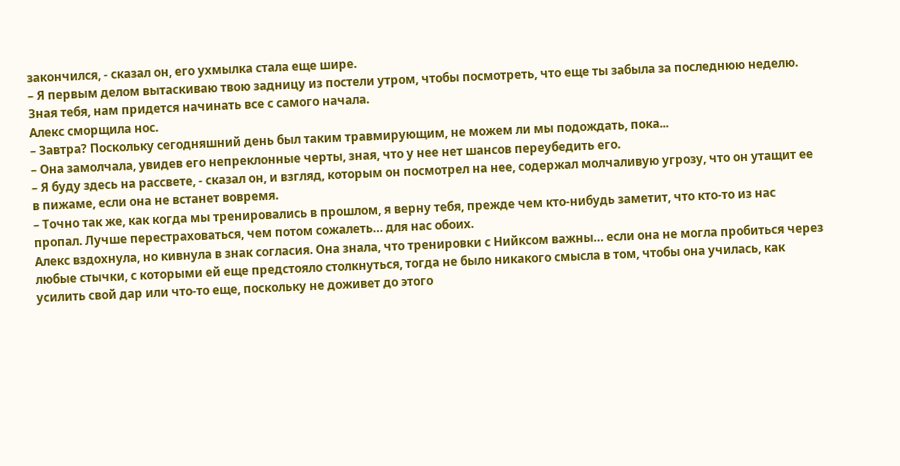закончился, - сказал он, его ухмылка стала еще шире.
– Я первым делом вытаскиваю твою задницу из постели утром, чтобы посмотреть, что еще ты забыла за последнюю неделю. Зная тебя, нам придется начинать все с самого начала.
Алекс сморщила нос.
– Завтра? Поскольку сегодняшний день был таким травмирующим, не можем ли мы подождать, пока...
– Она замолчала, увидев его непреклонные черты, зная, что у нее нет шансов переубедить его.
– Я буду здесь на рассвете, - сказал он, и взгляд, которым он посмотрел на нее, содержал молчаливую угрозу, что он утащит ее в пижаме, если она не встанет вовремя.
– Точно так же, как когда мы тренировались в прошлом, я верну тебя, прежде чем кто-нибудь заметит, что кто-то из нас пропал. Лучше перестраховаться, чем потом сожалеть… для нас обоих.
Алекс вздохнула, но кивнула в знак согласия. Она знала, что тренировки с Нийксом важны… если она не могла пробиться через любые стычки, с которыми ей еще предстояло столкнуться, тогда не было никакого смысла в том, чтобы она училась, как усилить свой дар или что-то еще, поскольку не доживет до этого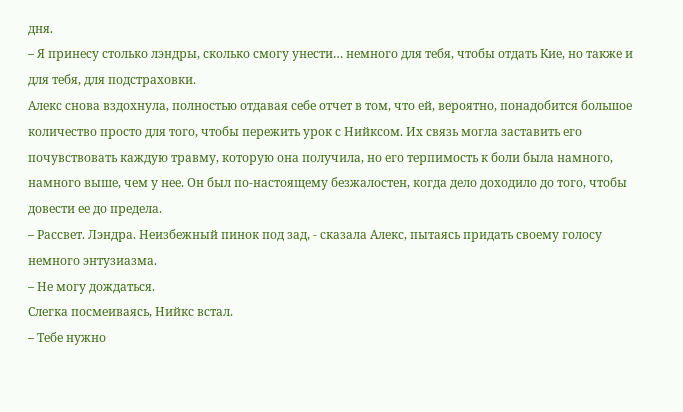дня.
– Я принесу столько лэндры, сколько смогу унести… немного для тебя, чтобы отдать Кие, но также и для тебя, для подстраховки.
Алекс снова вздохнула, полностью отдавая себе отчет в том, что ей, вероятно, понадобится большое количество просто для того, чтобы пережить урок с Нийксом. Их связь могла заставить его почувствовать каждую травму, которую она получила, но его терпимость к боли была намного, намного выше, чем у нее. Он был по-настоящему безжалостен, когда дело доходило до того, чтобы довести ее до предела.
– Рассвет. Лэндра. Неизбежный пинок под зад, - сказала Алекс, пытаясь придать своему голосу немного энтузиазма.
– Не могу дождаться.
Слегка посмеиваясь, Нийкс встал.
– Тебе нужно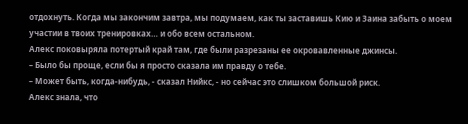отдохнуть. Когда мы закончим завтра, мы подумаем, как ты заставишь Кию и Заина забыть о моем участии в твоих тренировках… и обо всем остальном.
Алекс поковыряла потертый край там, где были разрезаны ее окровавленные джинсы.
– Было бы проще, если бы я просто сказала им правду о тебе.
– Может быть, когда-нибудь, - сказал Нийкс, - но сейчас это слишком большой риск.
Алекс знала, что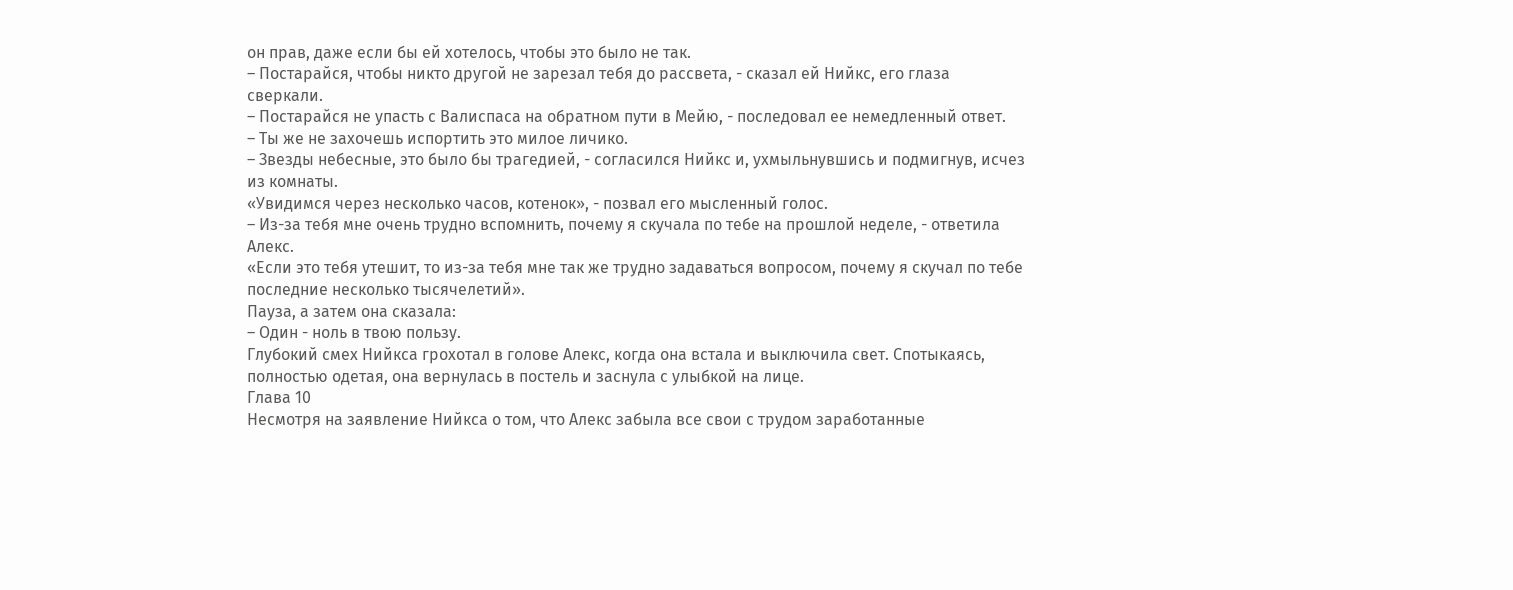он прав, даже если бы ей хотелось, чтобы это было не так.
– Постарайся, чтобы никто другой не зарезал тебя до рассвета, - сказал ей Нийкс, его глаза сверкали.
– Постарайся не упасть с Валиспаса на обратном пути в Мейю, - последовал ее немедленный ответ.
– Ты же не захочешь испортить это милое личико.
– Звезды небесные, это было бы трагедией, - согласился Нийкс и, ухмыльнувшись и подмигнув, исчез из комнаты.
«Увидимся через несколько часов, котенок», - позвал его мысленный голос.
– Из-за тебя мне очень трудно вспомнить, почему я скучала по тебе на прошлой неделе, - ответила Алекс.
«Если это тебя утешит, то из-за тебя мне так же трудно задаваться вопросом, почему я скучал по тебе последние несколько тысячелетий».
Пауза, а затем она сказала:
– Один - ноль в твою пользу.
Глубокий смех Нийкса грохотал в голове Алекс, когда она встала и выключила свет. Спотыкаясь, полностью одетая, она вернулась в постель и заснула с улыбкой на лице.
Глава 10
Несмотря на заявление Нийкса о том, что Алекс забыла все свои с трудом заработанные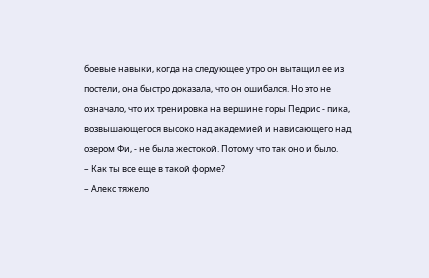боевые навыки, когда на следующее утро он вытащил ее из постели, она быстро доказала, что он ошибался. Но это не означало, что их тренировка на вершине горы Педрис - пика, возвышающегося высоко над академией и нависающего над озером Фи, - не была жестокой. Потому что так оно и было.
– Как ты все еще в такой форме?
– Алекс тяжело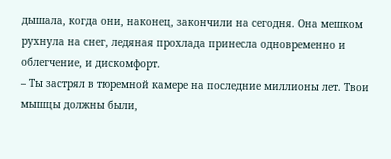дышала, когда они, наконец, закончили на сегодня. Она мешком рухнула на снег, ледяная прохлада принесла одновременно и облегчение, и дискомфорт.
– Ты застрял в тюремной камере на последние миллионы лет. Твои мышцы должны были,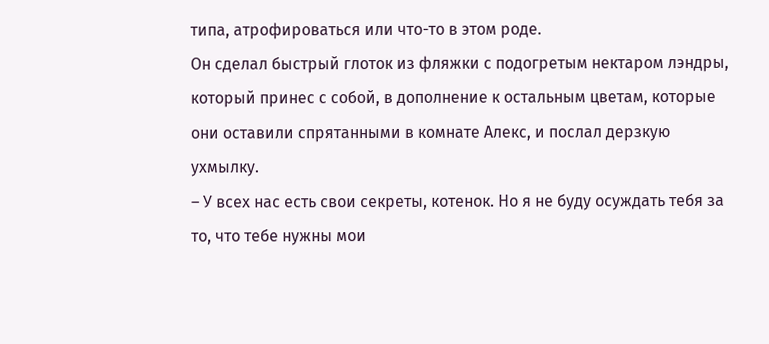типа, атрофироваться или что-то в этом роде.
Он сделал быстрый глоток из фляжки с подогретым нектаром лэндры, который принес с собой, в дополнение к остальным цветам, которые они оставили спрятанными в комнате Алекс, и послал дерзкую ухмылку.
– У всех нас есть свои секреты, котенок. Но я не буду осуждать тебя за то, что тебе нужны мои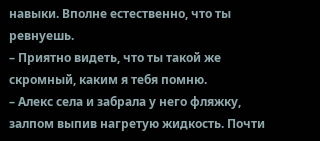навыки. Вполне естественно, что ты ревнуешь.
– Приятно видеть, что ты такой же скромный, каким я тебя помню.
– Алекс села и забрала у него фляжку, залпом выпив нагретую жидкость. Почти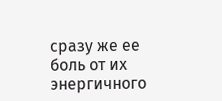сразу же ее боль от их энергичного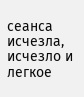сеанса исчезла, исчезло и легкое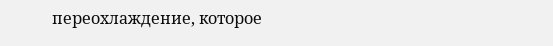переохлаждение, которое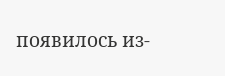появилось из-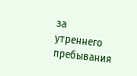за утреннего пребывания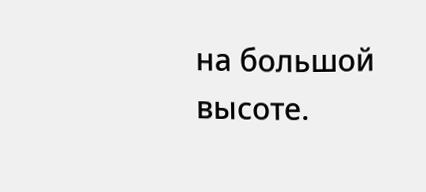на большой высоте.